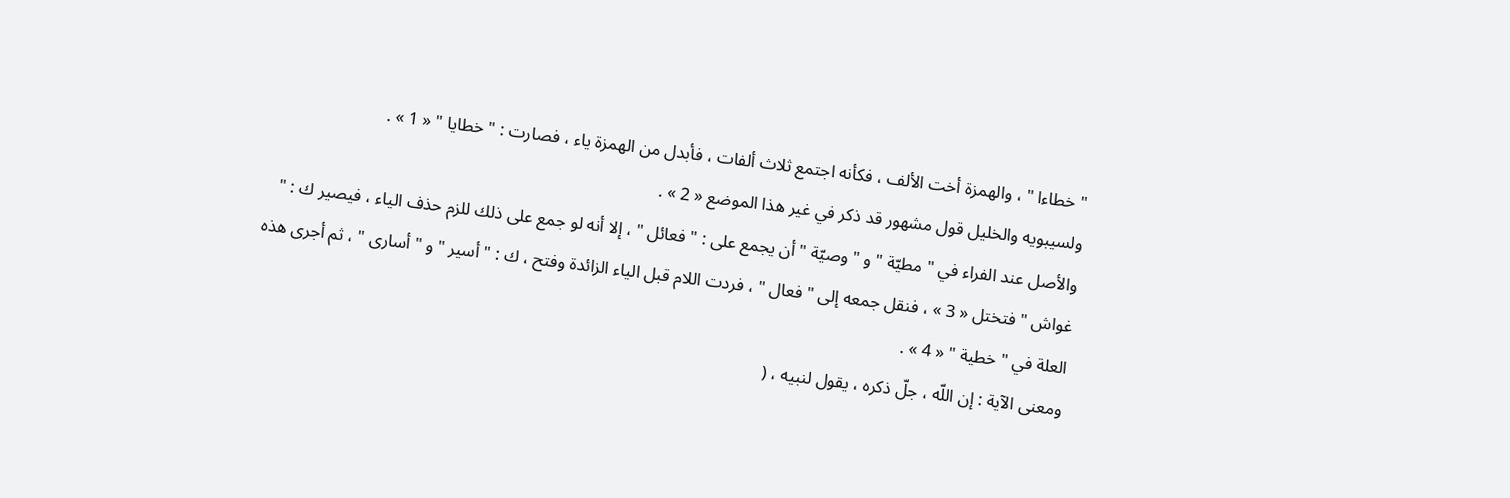" خطاءا " ، والهمزة أخت الألف ، فكأنه اجتمع ثلاث ألفات ، فأبدل من الهمزة ياء ، فصارت : " خطايا " « 1 » .
ولسيبويه والخليل قول مشهور قد ذكر في غير هذا الموضع « 2 » .
والأصل عند الفراء في " مطيّة " و " وصيّة " أن يجمع على : " فعائل " ، إلا أنه لو جمع على ذلك للزم حذف الياء ، فيصير ك : " غواش " فتختل « 3 » ، فنقل جمعه إلى " فعال " ، فردت اللام قبل الياء الزائدة وفتح ، ك : " أسير " و " أسارى " ، ثم أجرى هذه العلة في " خطية " « 4 » .
ومعنى الآية : إن اللّه ، جلّ ذكره ، يقول لنبيه ، (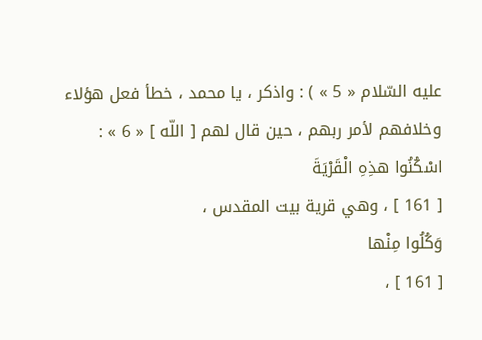عليه السّلام « 5 » ) : واذكر ، يا محمد ، خطأ فعل هؤلاء وخلافهم لأمر ربهم ، حين قال لهم [ اللّه ] « 6 » :
اسْكُنُوا هذِهِ الْقَرْيَةَ
[ 161 ] ، وهي قرية بيت المقدس ،
وَكُلُوا مِنْها
[ 161 ] ،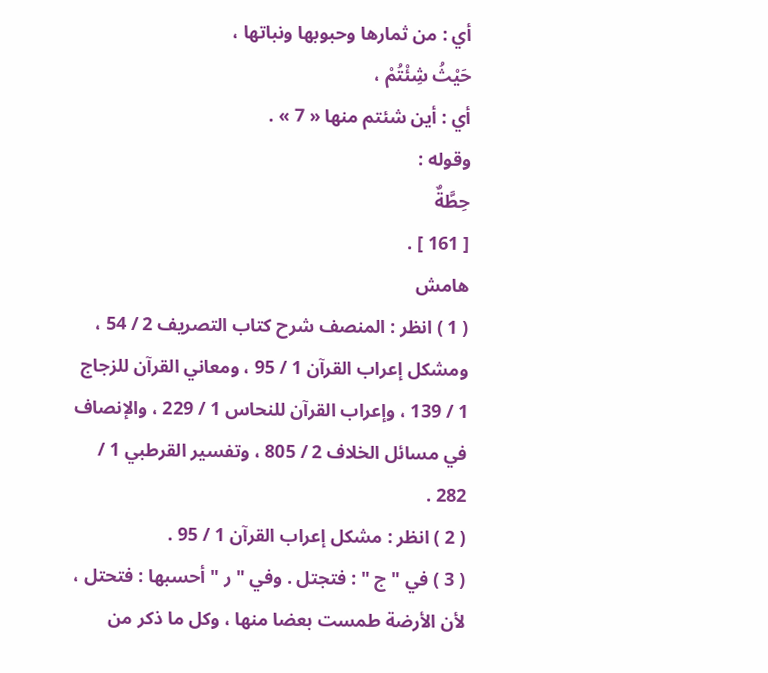أي : من ثمارها وحبوبها ونباتها ،
حَيْثُ شِئْتُمْ ،
أي : أين شئتم منها « 7 » .
وقوله :
حِطَّةٌ
[ 161 ] .
هامش
( 1 ) انظر : المنصف شرح كتاب التصريف 2 / 54 ، ومشكل إعراب القرآن 1 / 95 ، ومعاني القرآن للزجاج 1 / 139 ، وإعراب القرآن للنحاس 1 / 229 ، والإنصاف في مسائل الخلاف 2 / 805 ، وتفسير القرطبي 1 / 282 .
( 2 ) انظر : مشكل إعراب القرآن 1 / 95 .
( 3 ) في " ج " : فتجتل . وفي " ر " أحسبها : فتحتل ، لأن الأرضة طمست بعضا منها ، وكل ما ذكر من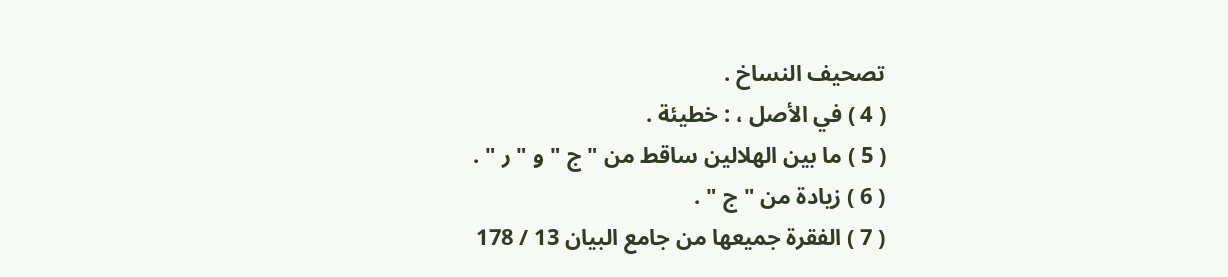تصحيف النساخ .
( 4 ) في الأصل ، : خطيئة .
( 5 ) ما بين الهلالين ساقط من " ج " و " ر " .
( 6 ) زيادة من " ج " .
( 7 ) الفقرة جميعها من جامع البيان 13 / 178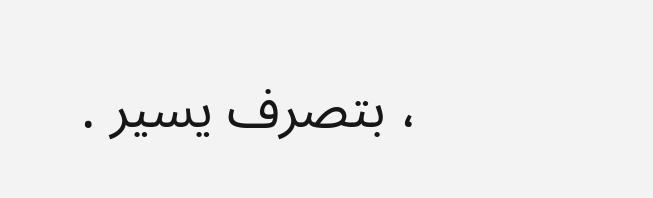، بتصرف يسير .